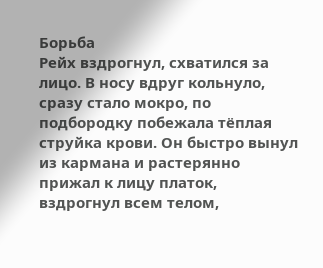Борьба
Рейх вздрогнул, схватился за лицо. В носу вдруг кольнуло, сразу стало мокро, по подбородку побежала тёплая струйка крови. Он быстро вынул из кармана и растерянно прижал к лицу платок, вздрогнул всем телом,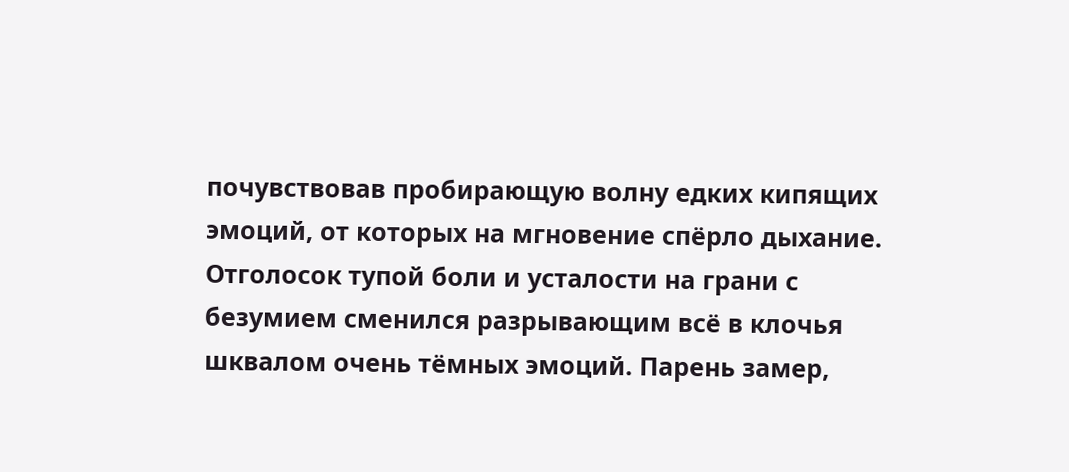почувствовав пробирающую волну едких кипящих эмоций, от которых на мгновение спёрло дыхание. Отголосок тупой боли и усталости на грани с безумием сменился разрывающим всё в клочья шквалом очень тёмных эмоций. Парень замер,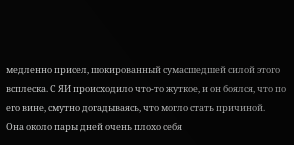медленно присел, шокированный сумасшедшей силой этого всплеска. С ЯИ происходило что-то жуткое, и он боялся, что по его вине, смутно догадываясь, что могло стать причиной.
Она около пары дней очень плохо себя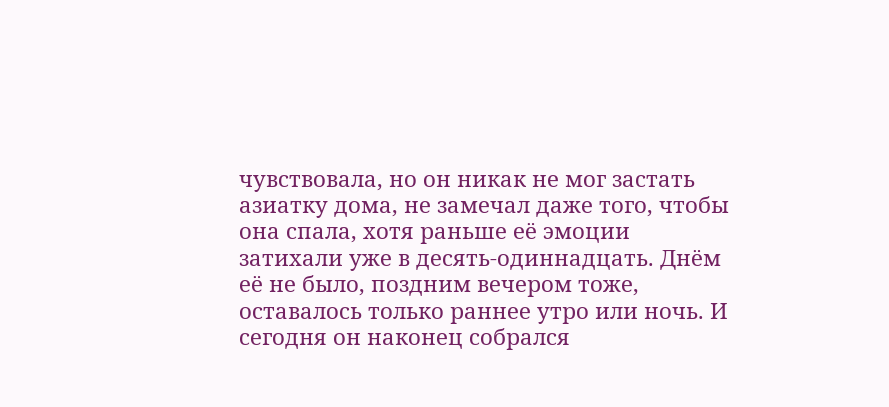чувствовала, но он никак не мог застать азиатку дома, не замечал даже того, чтобы она спала, хотя раньше её эмоции затихали уже в десять-одиннадцать. Днём её не было, поздним вечером тоже, оставалось только раннее утро или ночь. И сегодня он наконец собрался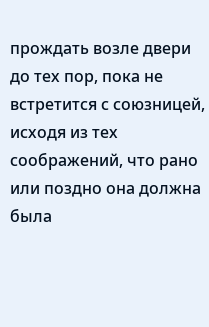прождать возле двери до тех пор, пока не встретится с союзницей, исходя из тех соображений, что рано или поздно она должна была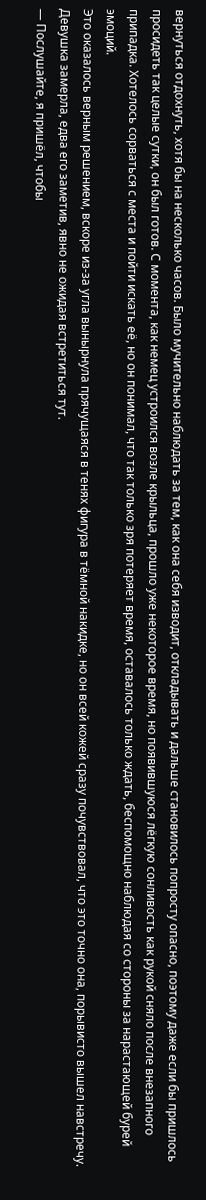вернуться отдохнуть, хотя бы на несколько часов. Было мучительно наблюдать за тем, как она себя изводит, откладывать и дальше становилось попросту опасно, поэтому даже если бы пришлось просидеть так целые сутки, он был готов. С момента, как немец устроился возле крыльца, прошло уже некоторое время, но появившуюся лёгкую сонливость как рукой сняло после внезапного припадка. Хотелось сорваться с места и пойти искать её, но он понимал, что так только зря потеряет время, оставалось только ждать, беспомощно наблюдая со стороны за нарастающей бурей эмоций.
Это оказалось верным решением, вскоре из-за угла вынырнула прячущаяся в тенях фигура в тёмной накидке, но он всей кожей сразу почувствовал, что это точно она, порывисто вышел навстречу. Девушка замерла, едва его заметив, явно не ожидая встретиться тут.
— Послушайте, я пришёл, чтобы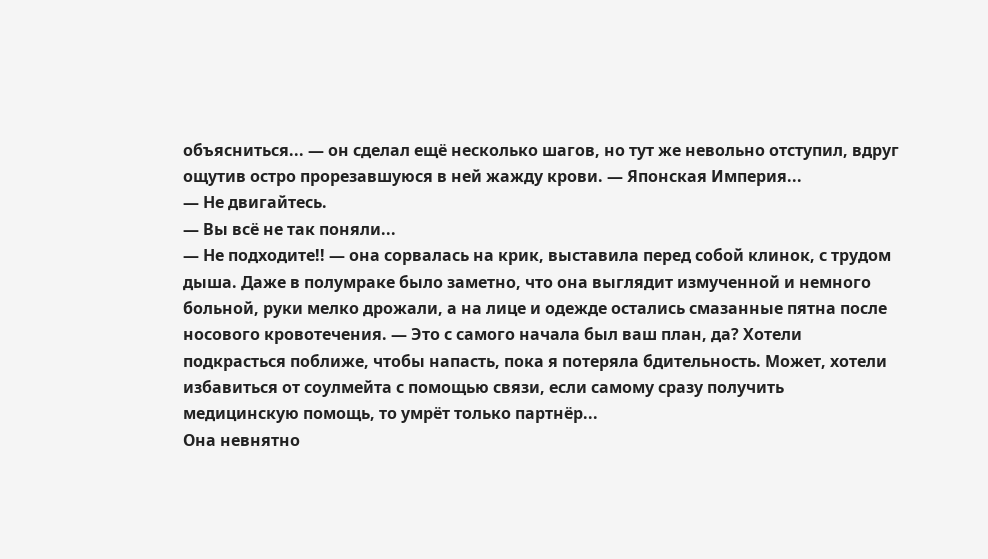объясниться... — он сделал ещё несколько шагов, но тут же невольно отступил, вдруг ощутив остро прорезавшуюся в ней жажду крови. — Японская Империя...
— Не двигайтесь.
— Вы всё не так поняли...
— Не подходите!! — она сорвалась на крик, выставила перед собой клинок, с трудом дыша. Даже в полумраке было заметно, что она выглядит измученной и немного больной, руки мелко дрожали, а на лице и одежде остались смазанные пятна после носового кровотечения. — Это с самого начала был ваш план, да? Хотели подкрасться поближе, чтобы напасть, пока я потеряла бдительность. Может, хотели избавиться от соулмейта с помощью связи, если самому сразу получить медицинскую помощь, то умрёт только партнёр...
Она невнятно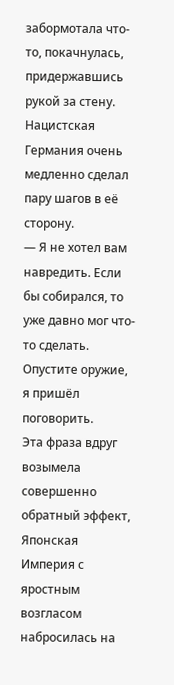забормотала что-то, покачнулась, придержавшись рукой за стену. Нацистская Германия очень медленно сделал пару шагов в её сторону.
— Я не хотел вам навредить. Если бы собирался, то уже давно мог что-то сделать. Опустите оружие, я пришёл поговорить.
Эта фраза вдруг возымела совершенно обратный эффект, Японская Империя с яростным возгласом набросилась на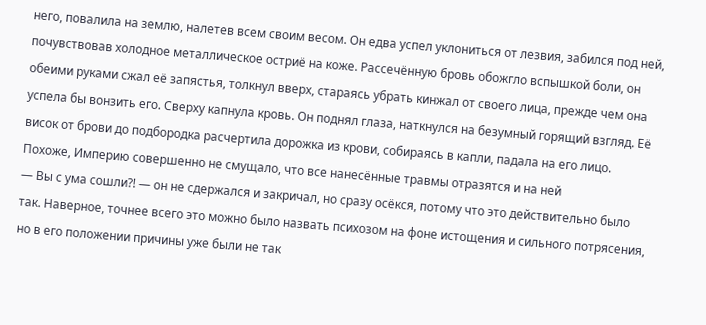него, повалила на землю, налетев всем своим весом. Он едва успел уклониться от лезвия, забился под ней, почувствовав холодное металлическое остриё на коже. Рассечённую бровь обожгло вспышкой боли, он обеими руками сжал её запястья, толкнул вверх, стараясь убрать кинжал от своего лица, прежде чем она успела бы вонзить его. Сверху капнула кровь. Он поднял глаза, наткнулся на безумный горящий взгляд. Её висок от брови до подбородка расчертила дорожка из крови, собираясь в капли, падала на его лицо. Похоже, Империю совершенно не смущало, что все нанесённые травмы отразятся и на ней
— Вы с ума сошли?! — он не сдержался и закричал, но сразу осёкся, потому что это действительно было так. Наверное, точнее всего это можно было назвать психозом на фоне истощения и сильного потрясения, но в его положении причины уже были не так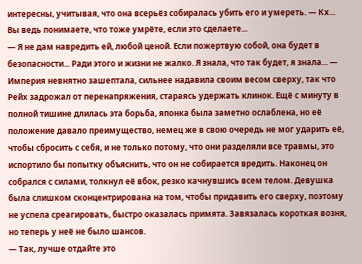интересны, учитывая, что она всерьёз собиралась убить его и умереть. — Кх... Вы ведь понимаете, что тоже умрёте, если это сделаете...
— Я не дам навредить ей, любой ценой. Если пожертвую собой, она будет в безопасности... Ради этого и жизни не жалко. Я знала, что так будет, я знала... — Империя невнятно зашептала, сильнее надавила своим весом сверху, так что Рейх задрожал от перенапряжения, стараясь удержать клинок. Ещё с минуту в полной тишине длилась эта борьба, японка была заметно ослаблена, но её положение давало преимущество, немец же в свою очередь не мог ударить её, чтобы сбросить с себя, и не только потому, что они разделяли все травмы, это испортило бы попытку объяснить, что он не собирается вредить. Наконец он собрался с силами, толкнул её вбок, резко качнувшись всем телом. Девушка была слишком сконцентрирована на том, чтобы придавить его сверху, поэтому не успела среагировать, быстро оказалась примята. Завязалась короткая возня, но теперь у неё не было шансов.
— Так, лучше отдайте это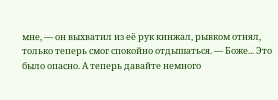мне, — он выхватил из её рук кинжал, рывком отнял, только теперь смог спокойно отдышаться. — Боже... Это было опасно. А теперь давайте немного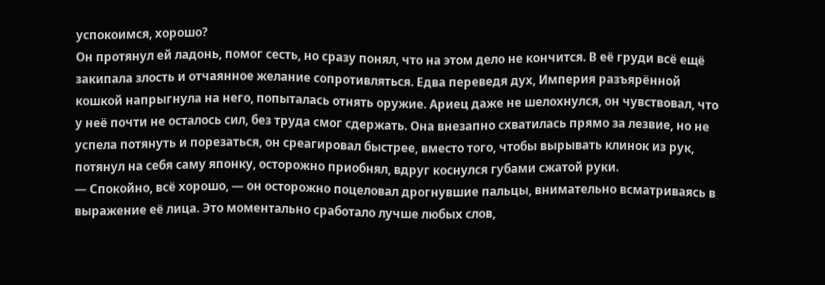успокоимся, хорошо?
Он протянул ей ладонь, помог сесть, но сразу понял, что на этом дело не кончится. В её груди всё ещё закипала злость и отчаянное желание сопротивляться. Едва переведя дух, Империя разъярённой кошкой напрыгнула на него, попыталась отнять оружие. Ариец даже не шелохнулся, он чувствовал, что у неё почти не осталось сил, без труда смог сдержать. Она внезапно схватилась прямо за лезвие, но не успела потянуть и порезаться, он среагировал быстрее, вместо того, чтобы вырывать клинок из рук, потянул на себя саму японку, осторожно приобнял, вдруг коснулся губами сжатой руки.
— Спокойно, всё хорошо, — он осторожно поцеловал дрогнувшие пальцы, внимательно всматриваясь в выражение её лица. Это моментально сработало лучше любых слов,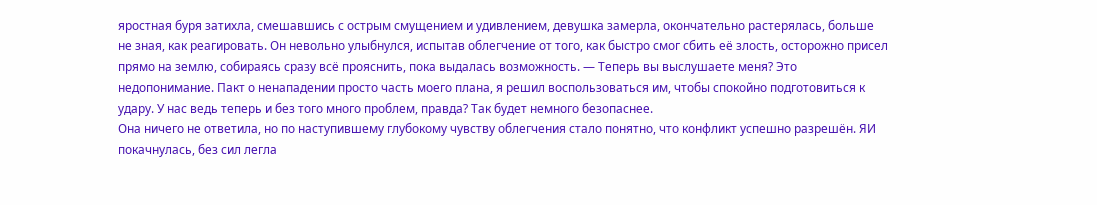яростная буря затихла, смешавшись с острым смущением и удивлением, девушка замерла, окончательно растерялась, больше не зная, как реагировать. Он невольно улыбнулся, испытав облегчение от того, как быстро смог сбить её злость, осторожно присел прямо на землю, собираясь сразу всё прояснить, пока выдалась возможность. — Теперь вы выслушаете меня? Это недопонимание. Пакт о ненападении просто часть моего плана, я решил воспользоваться им, чтобы спокойно подготовиться к удару. У нас ведь теперь и без того много проблем, правда? Так будет немного безопаснее.
Она ничего не ответила, но по наступившему глубокому чувству облегчения стало понятно, что конфликт успешно разрешён. ЯИ покачнулась, без сил легла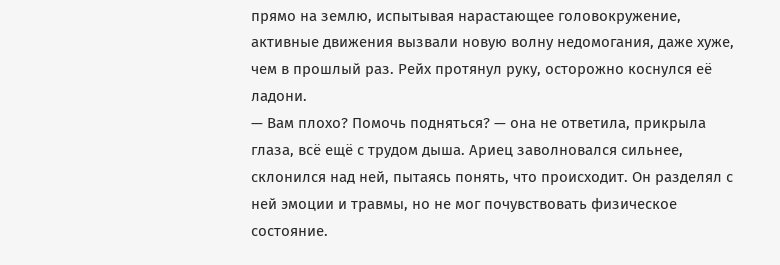прямо на землю, испытывая нарастающее головокружение, активные движения вызвали новую волну недомогания, даже хуже, чем в прошлый раз. Рейх протянул руку, осторожно коснулся её ладони.
— Вам плохо? Помочь подняться? — она не ответила, прикрыла глаза, всё ещё с трудом дыша. Ариец заволновался сильнее, склонился над ней, пытаясь понять, что происходит. Он разделял с ней эмоции и травмы, но не мог почувствовать физическое состояние.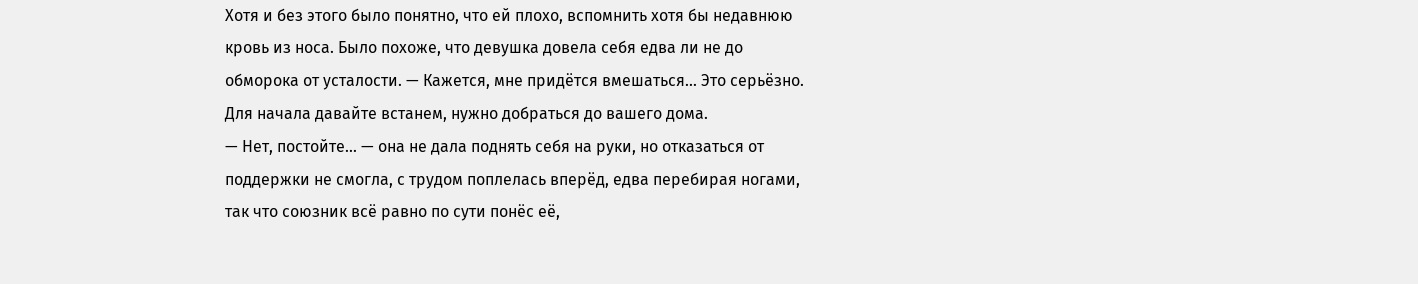Хотя и без этого было понятно, что ей плохо, вспомнить хотя бы недавнюю кровь из носа. Было похоже, что девушка довела себя едва ли не до обморока от усталости. — Кажется, мне придётся вмешаться... Это серьёзно. Для начала давайте встанем, нужно добраться до вашего дома.
— Нет, постойте... — она не дала поднять себя на руки, но отказаться от поддержки не смогла, с трудом поплелась вперёд, едва перебирая ногами, так что союзник всё равно по сути понёс её,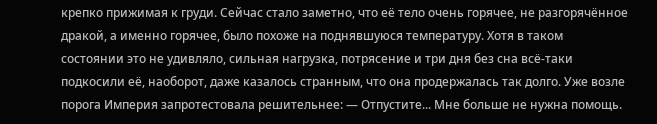крепко прижимая к груди. Сейчас стало заметно, что её тело очень горячее, не разгорячённое дракой, а именно горячее, было похоже на поднявшуюся температуру. Хотя в таком состоянии это не удивляло, сильная нагрузка, потрясение и три дня без сна всё-таки подкосили её, наоборот, даже казалось странным, что она продержалась так долго. Уже возле порога Империя запротестовала решительнее: — Отпустите... Мне больше не нужна помощь.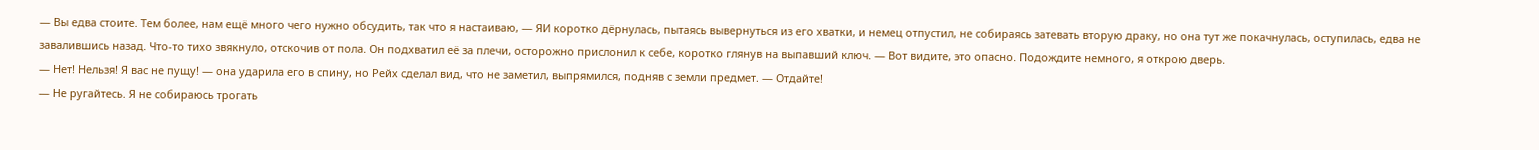— Вы едва стоите. Тем более, нам ещё много чего нужно обсудить, так что я настаиваю, — ЯИ коротко дёрнулась, пытаясь вывернуться из его хватки, и немец отпустил, не собираясь затевать вторую драку, но она тут же покачнулась, оступилась, едва не завалившись назад. Что-то тихо звякнуло, отскочив от пола. Он подхватил её за плечи, осторожно прислонил к себе, коротко глянув на выпавший ключ. — Вот видите, это опасно. Подождите немного, я открою дверь.
— Нет! Нельзя! Я вас не пущу! — она ударила его в спину, но Рейх сделал вид, что не заметил, выпрямился, подняв с земли предмет. — Отдайте!
— Не ругайтесь. Я не собираюсь трогать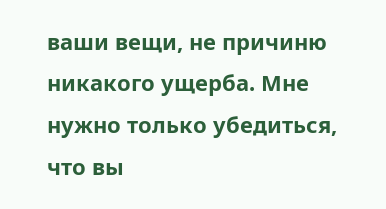ваши вещи, не причиню никакого ущерба. Мне нужно только убедиться, что вы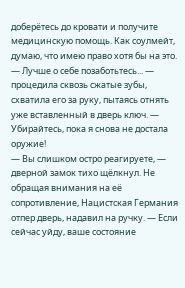доберётесь до кровати и получите медицинскую помощь. Как соулмейт, думаю, что имею право хотя бы на это.
— Лучше о себе позаботьтесь... — процедила сквозь сжатые зубы, схватила его за руку, пытаясь отнять уже вставленный в дверь ключ. — Убирайтесь, пока я снова не достала оружие!
— Вы слишком остро реагируете, — дверной замок тихо щёлкнул. Не обращая внимания на её сопротивление, Нацистская Германия отпер дверь, надавил на ручку. — Если сейчас уйду, ваше состояние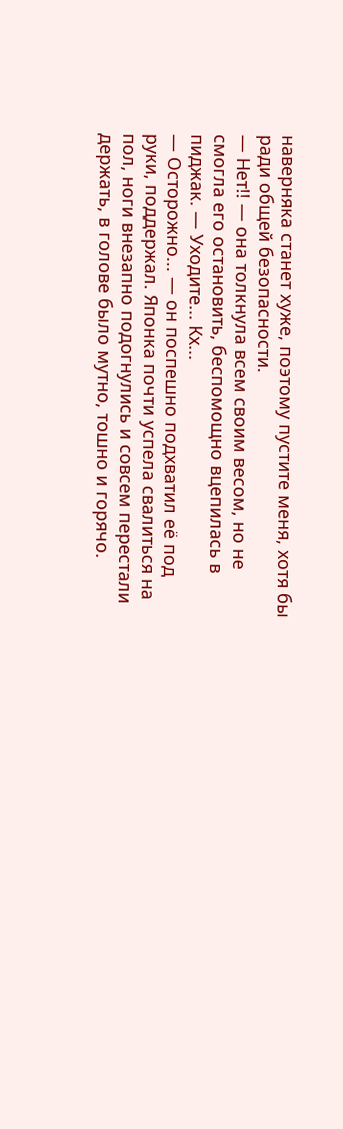наверняка станет хуже, поэтому пустите меня, хотя бы ради общей безопасности.
— Нет!! — она толкнула всем своим весом, но не смогла его остановить, беспомощно вцепилась в пиджак. — Уходите... Кх...
— Осторожно... — он поспешно подхватил её под руки, поддержал. Японка почти успела свалиться на пол, ноги внезапно подогнулись и совсем перестали держать, в голове было мутно, тошно и горячо.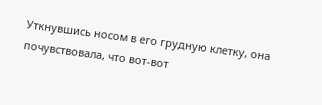Уткнувшись носом в его грудную клетку, она почувствовала, что вот-вот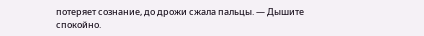потеряет сознание, до дрожи сжала пальцы. — Дышите спокойно.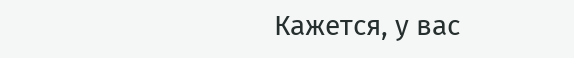Кажется, у вас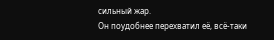сильный жар.
Он поудобнее перехватил её, всё-таки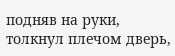подняв на руки, толкнул плечом дверь,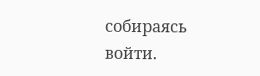собираясь войти.